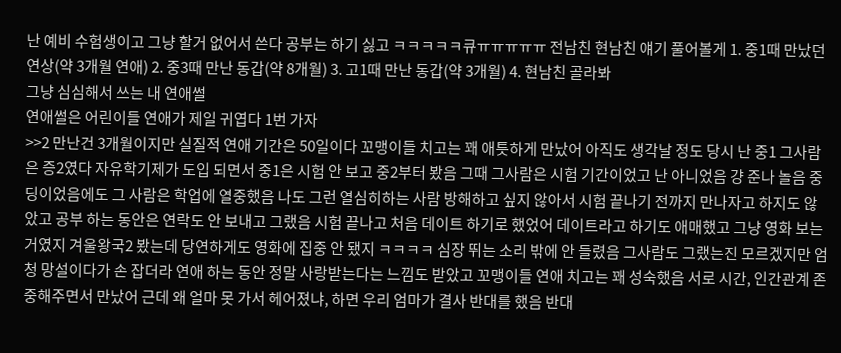난 예비 수험생이고 그냥 할거 없어서 쓴다 공부는 하기 싫고 ㅋㅋㅋㅋㅋ큐ㅠㅠㅠㅠㅠ 전남친 현남친 얘기 풀어볼게 1. 중1때 만났던 연상(약 3개월 연애) 2. 중3때 만난 동갑(약 8개월) 3. 고1때 만난 동갑(약 3개월) 4. 현남친 골라봐
그냥 심심해서 쓰는 내 연애썰
연애썰은 어린이들 연애가 제일 귀엽다 1번 가자
>>2 만난건 3개월이지만 실질적 연애 기간은 50일이다 꼬맹이들 치고는 꽤 애틋하게 만났어 아직도 생각날 정도 당시 난 중1 그사람은 증2였다 자유학기제가 도입 되면서 중1은 시험 안 보고 중2부터 봤음 그때 그사람은 시험 기간이었고 난 아니었음 걍 준나 놀음 중딩이었음에도 그 사람은 학업에 열중했음 나도 그런 열심히하는 사람 방해하고 싶지 않아서 시험 끝나기 전까지 만나자고 하지도 않았고 공부 하는 동안은 연락도 안 보내고 그랬음 시험 끝나고 처음 데이트 하기로 했었어 데이트라고 하기도 애매했고 그냥 영화 보는 거였지 겨울왕국2 봤는데 당연하게도 영화에 집중 안 됐지 ㅋㅋㅋㅋ 심장 뛰는 소리 밖에 안 들렸음 그사람도 그랬는진 모르겠지만 엄청 망설이다가 손 잡더라 연애 하는 동안 정말 사랑받는다는 느낌도 받았고 꼬맹이들 연애 치고는 꽤 성숙했음 서로 시간, 인간관계 존중해주면서 만났어 근데 왜 얼마 못 가서 헤어졌냐, 하면 우리 엄마가 결사 반대를 했음 반대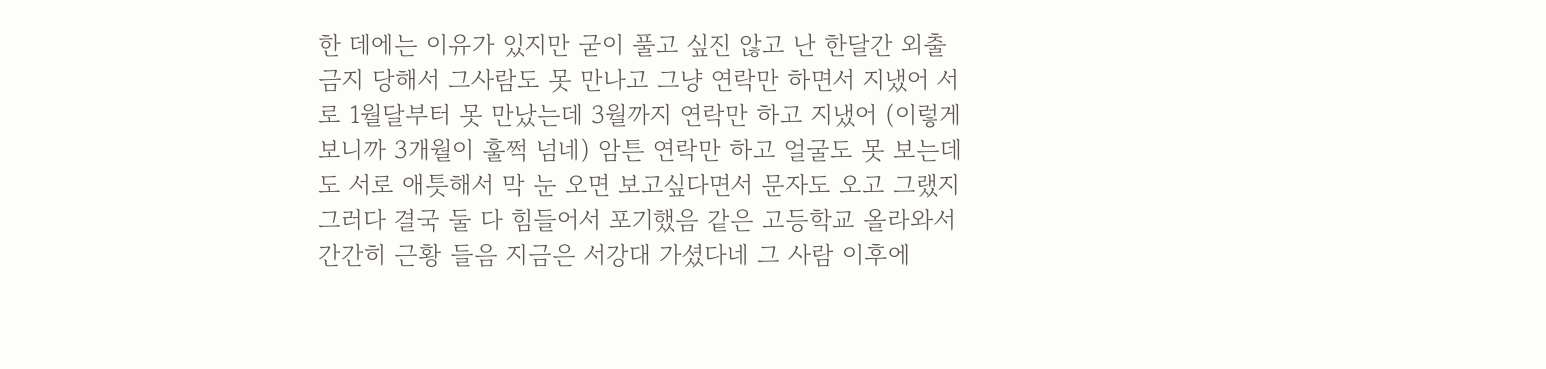한 데에는 이유가 있지만 굳이 풀고 싶진 않고 난 한달간 외출금지 당해서 그사람도 못 만나고 그냥 연락만 하면서 지냈어 서로 1월달부터 못 만났는데 3월까지 연락만 하고 지냈어 (이렇게 보니까 3개월이 훌쩍 넘네) 암튼 연락만 하고 얼굴도 못 보는데도 서로 애틋해서 막 눈 오면 보고싶다면서 문자도 오고 그랬지 그러다 결국 둘 다 힘들어서 포기했음 같은 고등학교 올라와서 간간히 근황 들음 지금은 서강대 가셨다네 그 사람 이후에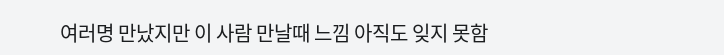여러명 만났지만 이 사람 만날때 느낌 아직도 잊지 못함